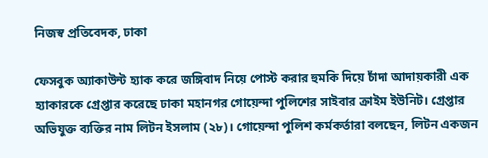নিজস্ব প্রতিবেদক, ঢাকা

ফেসবুক অ্যাকাউন্ট হ্যাক করে জঙ্গিবাদ নিয়ে পোস্ট করার হুমকি দিয়ে চাঁদা আদায়কারী এক হ্যাকারকে গ্রেপ্তার করেছে ঢাকা মহানগর গোয়েন্দা পুলিশের সাইবার ক্রাইম ইউনিট। গ্রেপ্তার অভিযুক্ত ব্যক্তির নাম লিটন ইসলাম (২৮)। গোয়েন্দা পুলিশ কর্মকর্তারা বলছেন, লিটন একজন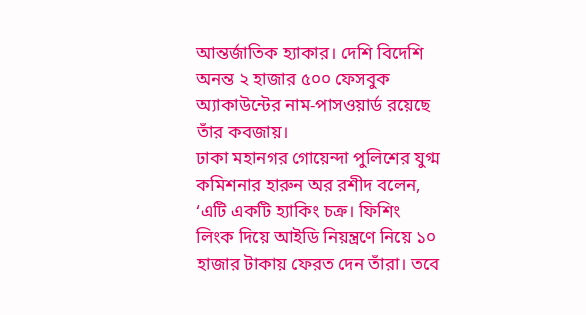আন্তর্জাতিক হ্যাকার। দেশি বিদেশি অনন্ত ২ হাজার ৫০০ ফেসবুক অ্যাকাউন্টের নাম-পাসওয়ার্ড রয়েছে তাঁর কবজায়।
ঢাকা মহানগর গোয়েন্দা পুলিশের যুগ্ম কমিশনার হারুন অর রশীদ বলেন, ‘এটি একটি হ্যাকিং চক্র। ফিশিং লিংক দিয়ে আইডি নিয়ন্ত্রণে নিয়ে ১০ হাজার টাকায় ফেরত দেন তাঁরা। তবে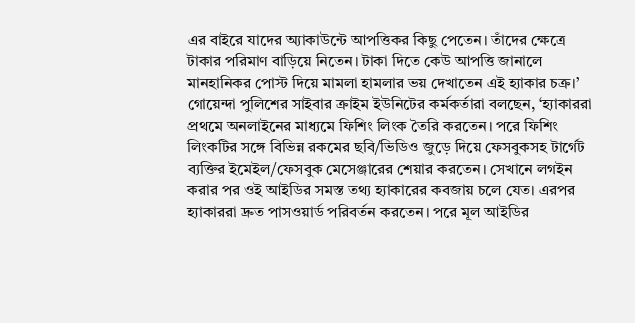এর বাইরে যাদের অ্যাকাউন্টে আপত্তিকর কিছু পেতেন। তাঁদের ক্ষেত্রে টাকার পরিমাণ বাড়িয়ে নিতেন। টাকা দিতে কেউ আপত্তি জানালে মানহানিকর পোস্ট দিয়ে মামলা হামলার ভয় দেখাতেন এই হ্যাকার চক্র।’
গোয়েন্দা পুলিশের সাইবার ক্রাইম ইউনিটের কর্মকর্তারা বলছেন, ‘হ্যাকাররা প্রথমে অনলাইনের মাধ্যমে ফিশিং লিংক তৈরি করতেন। পরে ফিশিং লিংকটির সঙ্গে বিভিন্ন রকমের ছবি/ভিডিও জুড়ে দিয়ে ফেসবুকসহ টার্গেট ব্যক্তির ইমেইল/ফেসবুক মেসেঞ্জারের শেয়ার করতেন। সেখানে লগইন করার পর ওই আইডির সমস্ত তথ্য হ্যাকারের কবজায় চলে যেত। এরপর হ্যাকাররা দ্রুত পাসওয়ার্ড পরিবর্তন করতেন। পরে মূল আইডির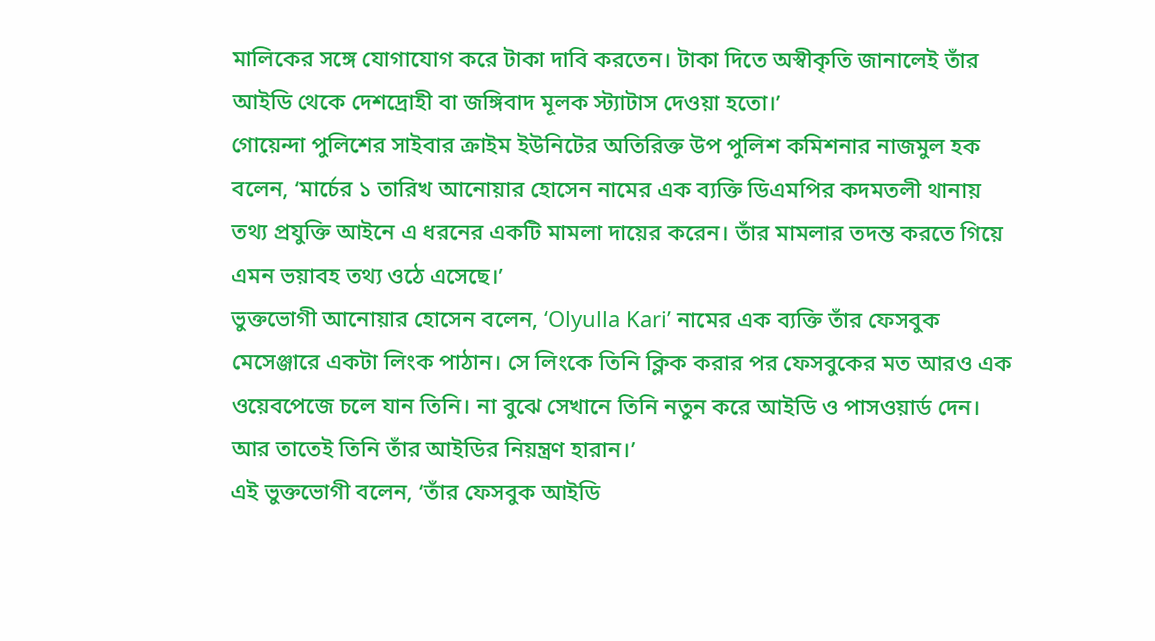মালিকের সঙ্গে যোগাযোগ করে টাকা দাবি করতেন। টাকা দিতে অস্বীকৃতি জানালেই তাঁর আইডি থেকে দেশদ্রোহী বা জঙ্গিবাদ মূলক স্ট্যাটাস দেওয়া হতো।’
গোয়েন্দা পুলিশের সাইবার ক্রাইম ইউনিটের অতিরিক্ত উপ পুলিশ কমিশনার নাজমুল হক বলেন, ‘মার্চের ১ তারিখ আনোয়ার হোসেন নামের এক ব্যক্তি ডিএমপির কদমতলী থানায় তথ্য প্রযুক্তি আইনে এ ধরনের একটি মামলা দায়ের করেন। তাঁর মামলার তদন্ত করতে গিয়ে এমন ভয়াবহ তথ্য ওঠে এসেছে।’
ভুক্তভোগী আনোয়ার হোসেন বলেন, ‘Olyulla Kari’ নামের এক ব্যক্তি তাঁর ফেসবুক মেসেঞ্জারে একটা লিংক পাঠান। সে লিংকে তিনি ক্লিক করার পর ফেসবুকের মত আরও এক ওয়েবপেজে চলে যান তিনি। না বুঝে সেখানে তিনি নতুন করে আইডি ও পাসওয়ার্ড দেন। আর তাতেই তিনি তাঁর আইডির নিয়ন্ত্রণ হারান।’
এই ভুক্তভোগী বলেন, ‘তাঁর ফেসবুক আইডি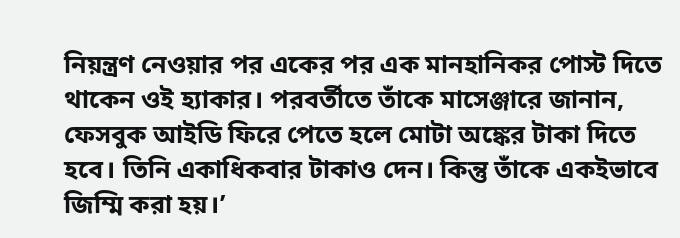নিয়ন্ত্রণ নেওয়ার পর একের পর এক মানহানিকর পোস্ট দিতে থাকেন ওই হ্যাকার। পরবর্তীতে তাঁকে মাসেঞ্জারে জানান, ফেসবুক আইডি ফিরে পেতে হলে মোটা অঙ্কের টাকা দিতে হবে। তিনি একাধিকবার টাকাও দেন। কিন্তু তাঁকে একইভাবে জিম্মি করা হয়।’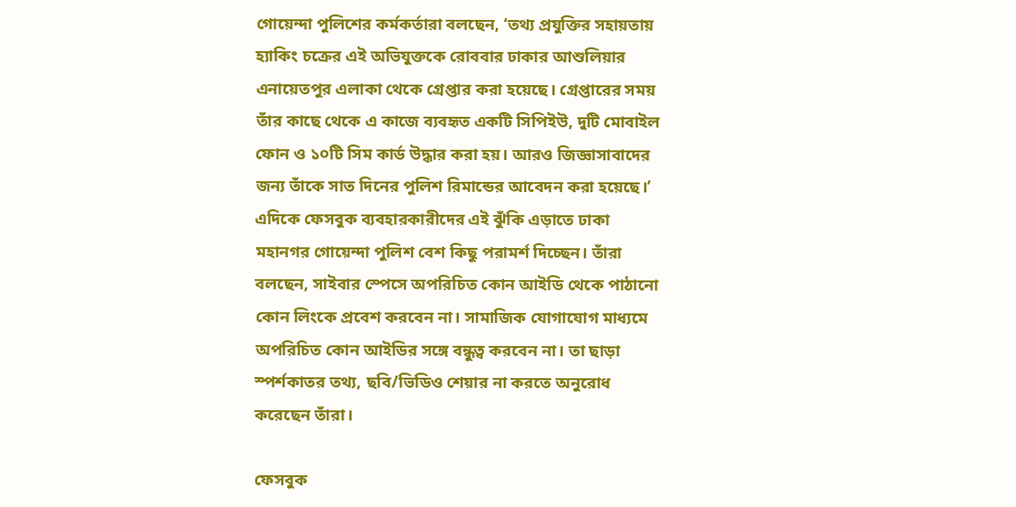গোয়েন্দা পুলিশের কর্মকর্তারা বলছেন, ‘তথ্য প্রযুক্তির সহায়তায় হ্যাকিং চক্রের এই অভিযুক্তকে রোববার ঢাকার আশুলিয়ার এনায়েতপুর এলাকা থেকে গ্রেপ্তার করা হয়েছে। গ্রেপ্তারের সময় তাঁর কাছে থেকে এ কাজে ব্যবহৃত একটি সিপিইউ, দুটি মোবাইল ফোন ও ১০টি সিম কার্ড উদ্ধার করা হয়। আরও জিজ্ঞাসাবাদের জন্য তাঁকে সাত দিনের পুলিশ রিমান্ডের আবেদন করা হয়েছে।’
এদিকে ফেসবুক ব্যবহারকারীদের এই ঝুঁকি এড়াতে ঢাকা মহানগর গোয়েন্দা পুলিশ বেশ কিছু পরামর্শ দিচ্ছেন। তাঁরা বলছেন, সাইবার স্পেসে অপরিচিত কোন আইডি থেকে পাঠানো কোন লিংকে প্রবেশ করবেন না। সামাজিক যোগাযোগ মাধ্যমে অপরিচিত কোন আইডির সঙ্গে বন্ধুত্ব করবেন না। তা ছাড়া স্পর্শকাতর তথ্য, ছবি/ভিডিও শেয়ার না করতে অনুরোধ করেছেন তাঁরা।

ফেসবুক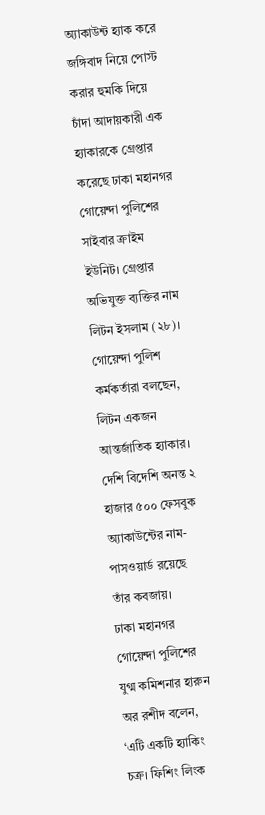অ্যাকাউন্ট হ্যাক করে জঙ্গিবাদ নিয়ে পোস্ট করার হুমকি দিয়ে চাঁদা আদায়কারী এক হ্যাকারকে গ্রেপ্তার করেছে ঢাকা মহানগর গোয়েন্দা পুলিশের সাইবার ক্রাইম ইউনিট। গ্রেপ্তার অভিযুক্ত ব্যক্তির নাম লিটন ইসলাম (২৮)। গোয়েন্দা পুলিশ কর্মকর্তারা বলছেন, লিটন একজন আন্তর্জাতিক হ্যাকার। দেশি বিদেশি অনন্ত ২ হাজার ৫০০ ফেসবুক অ্যাকাউন্টের নাম-পাসওয়ার্ড রয়েছে তাঁর কবজায়।
ঢাকা মহানগর গোয়েন্দা পুলিশের যুগ্ম কমিশনার হারুন অর রশীদ বলেন, ‘এটি একটি হ্যাকিং চক্র। ফিশিং লিংক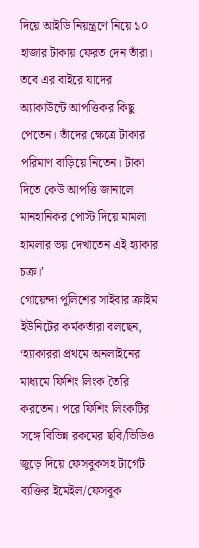দিয়ে আইডি নিয়ন্ত্রণে নিয়ে ১০ হাজার টাকায় ফেরত দেন তাঁরা। তবে এর বাইরে যাদের অ্যাকাউন্টে আপত্তিকর কিছু পেতেন। তাঁদের ক্ষেত্রে টাকার পরিমাণ বাড়িয়ে নিতেন। টাকা দিতে কেউ আপত্তি জানালে মানহানিকর পোস্ট দিয়ে মামলা হামলার ভয় দেখাতেন এই হ্যাকার চক্র।’
গোয়েন্দা পুলিশের সাইবার ক্রাইম ইউনিটের কর্মকর্তারা বলছেন, ‘হ্যাকাররা প্রথমে অনলাইনের মাধ্যমে ফিশিং লিংক তৈরি করতেন। পরে ফিশিং লিংকটির সঙ্গে বিভিন্ন রকমের ছবি/ভিডিও জুড়ে দিয়ে ফেসবুকসহ টার্গেট ব্যক্তির ইমেইল/ফেসবুক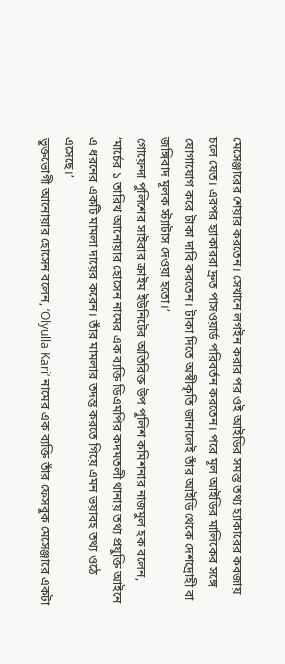মেসেঞ্জারের শেয়ার করতেন। সেখানে লগইন করার পর ওই আইডির সমস্ত তথ্য হ্যাকারের কবজায় চলে যেত। এরপর হ্যাকাররা দ্রুত পাসওয়ার্ড পরিবর্তন করতেন। পরে মূল আইডির মালিকের সঙ্গে যোগাযোগ করে টাকা দাবি করতেন। টাকা দিতে অস্বীকৃতি জানালেই তাঁর আইডি থেকে দেশদ্রোহী বা জঙ্গিবাদ মূলক স্ট্যাটাস দেওয়া হতো।’
গোয়েন্দা পুলিশের সাইবার ক্রাইম ইউনিটের অতিরিক্ত উপ পুলিশ কমিশনার নাজমুল হক বলেন, ‘মার্চের ১ তারিখ আনোয়ার হোসেন নামের এক ব্যক্তি ডিএমপির কদমতলী থানায় তথ্য প্রযুক্তি আইনে এ ধরনের একটি মামলা দায়ের করেন। তাঁর মামলার তদন্ত করতে গিয়ে এমন ভয়াবহ তথ্য ওঠে এসেছে।’
ভুক্তভোগী আনোয়ার হোসেন বলেন, ‘Olyulla Kari’ নামের এক ব্যক্তি তাঁর ফেসবুক মেসেঞ্জারে একটা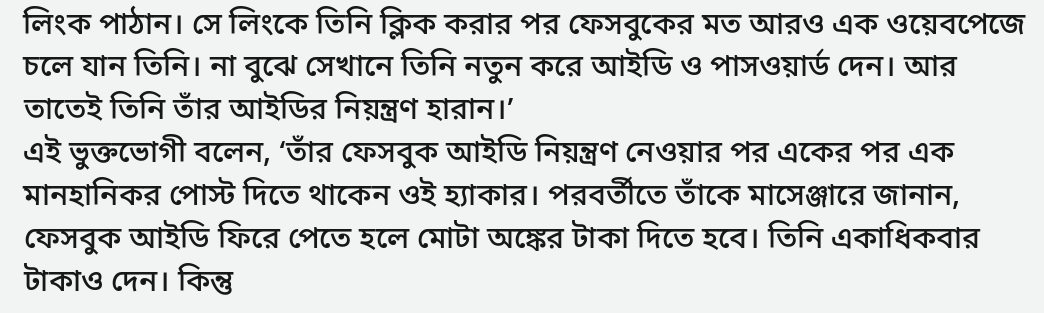লিংক পাঠান। সে লিংকে তিনি ক্লিক করার পর ফেসবুকের মত আরও এক ওয়েবপেজে চলে যান তিনি। না বুঝে সেখানে তিনি নতুন করে আইডি ও পাসওয়ার্ড দেন। আর তাতেই তিনি তাঁর আইডির নিয়ন্ত্রণ হারান।’
এই ভুক্তভোগী বলেন, ‘তাঁর ফেসবুক আইডি নিয়ন্ত্রণ নেওয়ার পর একের পর এক মানহানিকর পোস্ট দিতে থাকেন ওই হ্যাকার। পরবর্তীতে তাঁকে মাসেঞ্জারে জানান, ফেসবুক আইডি ফিরে পেতে হলে মোটা অঙ্কের টাকা দিতে হবে। তিনি একাধিকবার টাকাও দেন। কিন্তু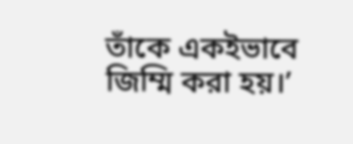তাঁকে একইভাবে জিম্মি করা হয়।’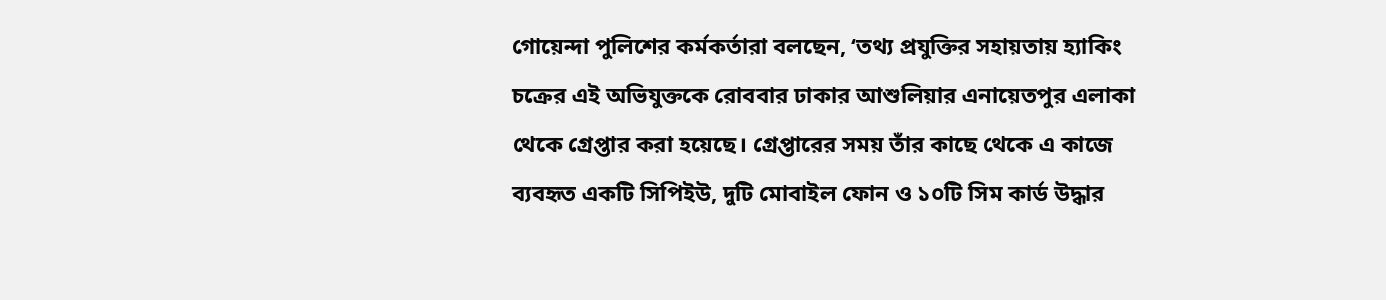গোয়েন্দা পুলিশের কর্মকর্তারা বলছেন, ‘তথ্য প্রযুক্তির সহায়তায় হ্যাকিং চক্রের এই অভিযুক্তকে রোববার ঢাকার আশুলিয়ার এনায়েতপুর এলাকা থেকে গ্রেপ্তার করা হয়েছে। গ্রেপ্তারের সময় তাঁর কাছে থেকে এ কাজে ব্যবহৃত একটি সিপিইউ, দুটি মোবাইল ফোন ও ১০টি সিম কার্ড উদ্ধার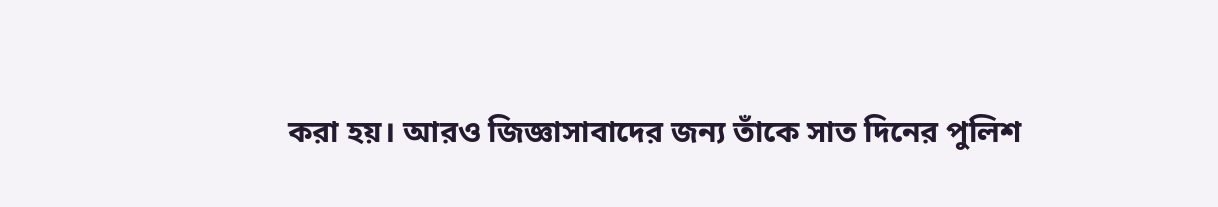করা হয়। আরও জিজ্ঞাসাবাদের জন্য তাঁকে সাত দিনের পুলিশ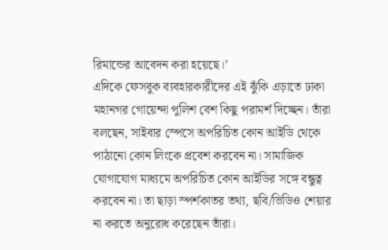রিমান্ডের আবেদন করা হয়েছে।’
এদিকে ফেসবুক ব্যবহারকারীদের এই ঝুঁকি এড়াতে ঢাকা মহানগর গোয়েন্দা পুলিশ বেশ কিছু পরামর্শ দিচ্ছেন। তাঁরা বলছেন, সাইবার স্পেসে অপরিচিত কোন আইডি থেকে পাঠানো কোন লিংকে প্রবেশ করবেন না। সামাজিক যোগাযোগ মাধ্যমে অপরিচিত কোন আইডির সঙ্গে বন্ধুত্ব করবেন না। তা ছাড়া স্পর্শকাতর তথ্য, ছবি/ভিডিও শেয়ার না করতে অনুরোধ করেছেন তাঁরা।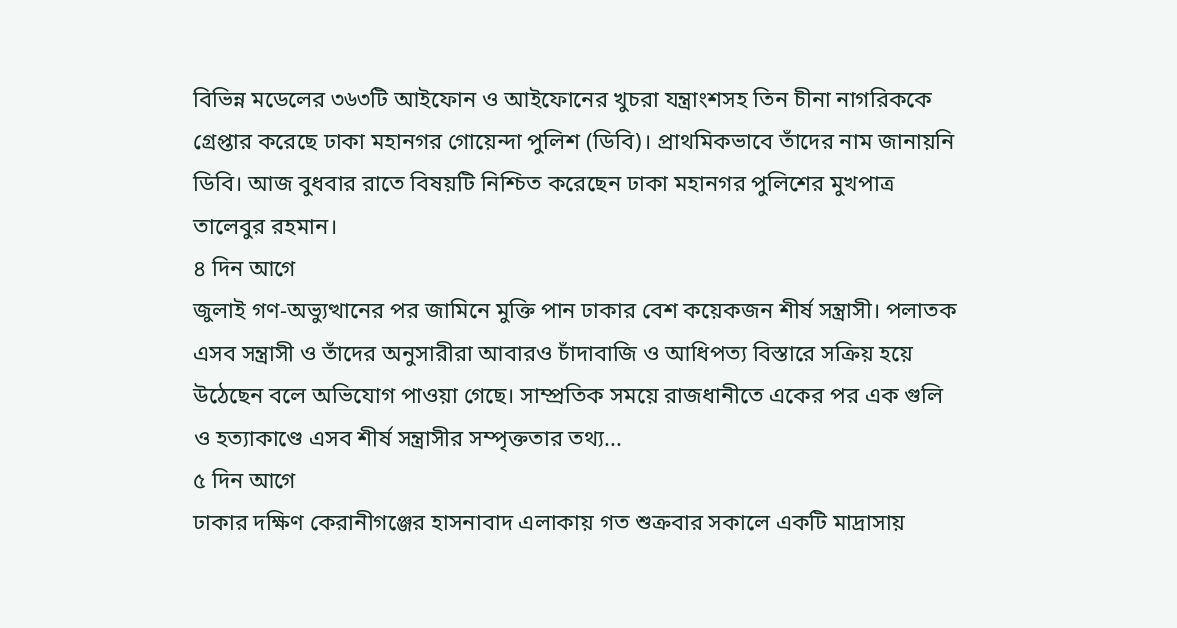বিভিন্ন মডেলের ৩৬৩টি আইফোন ও আইফোনের খুচরা যন্ত্রাংশসহ তিন চীনা নাগরিককে গ্রেপ্তার করেছে ঢাকা মহানগর গোয়েন্দা পুলিশ (ডিবি)। প্রাথমিকভাবে তাঁদের নাম জানায়নি ডিবি। আজ বুধবার রাতে বিষয়টি নিশ্চিত করেছেন ঢাকা মহানগর পুলিশের মুখপাত্র তালেবুর রহমান।
৪ দিন আগে
জুলাই গণ-অভ্যুত্থানের পর জামিনে মুক্তি পান ঢাকার বেশ কয়েকজন শীর্ষ সন্ত্রাসী। পলাতক এসব সন্ত্রাসী ও তাঁদের অনুসারীরা আবারও চাঁদাবাজি ও আধিপত্য বিস্তারে সক্রিয় হয়ে উঠেছেন বলে অভিযোগ পাওয়া গেছে। সাম্প্রতিক সময়ে রাজধানীতে একের পর এক গুলি ও হত্যাকাণ্ডে এসব শীর্ষ সন্ত্রাসীর সম্পৃক্ততার তথ্য...
৫ দিন আগে
ঢাকার দক্ষিণ কেরানীগঞ্জের হাসনাবাদ এলাকায় গত শুক্রবার সকালে একটি মাদ্রাসায়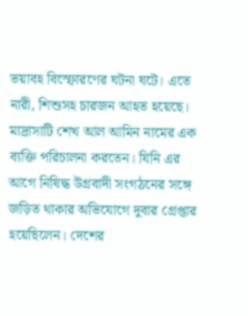ভয়াবহ বিস্ফোরণের ঘটনা ঘটে। এতে নারী, শিশুসহ চারজন আহত হয়েছে। মাদ্রাসাটি শেখ আল আমিন নামের এক ব্যক্তি পরিচালনা করতেন। যিনি এর আগে নিষিদ্ধ উগ্রবাদী সংগঠনের সঙ্গে জড়িত থাকার অভিযোগে দুবার গ্রেপ্তার হয়েছিলেন। দেশের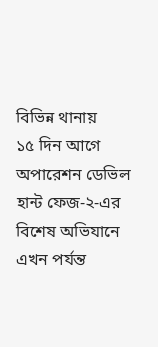বিভিন্ন থানায়
১৫ দিন আগে
অপারেশন ডেভিল হান্ট ফেজ-২-এর বিশেষ অভিযানে এখন পর্যন্ত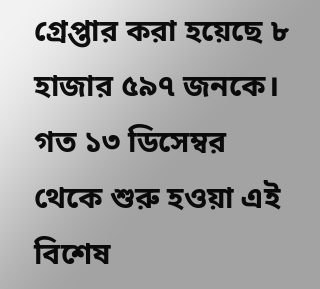গ্রেপ্তার করা হয়েছে ৮ হাজার ৫৯৭ জনকে। গত ১৩ ডিসেম্বর থেকে শুরু হওয়া এই বিশেষ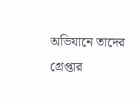অভিযানে তাদের গ্রেপ্তার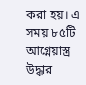করা হয়। এ সময় ৮৫টি আগ্নেয়াস্ত্র উদ্ধার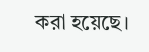করা হয়েছে।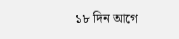১৮ দিন আগে